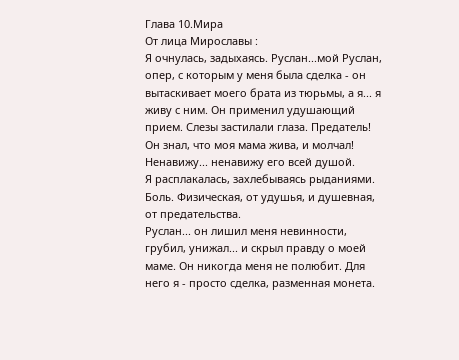Глава 10.Мира
От лица Мирославы :
Я очнулась, задыхаясь. Руслан...мой Руслан, опер, с которым у меня была сделка - он вытаскивает моего брата из тюрьмы, а я... я живу с ним. Он применил удушающий прием. Слезы застилали глаза. Предатель! Он знал, что моя мама жива, и молчал! Ненавижу... ненавижу его всей душой.
Я расплакалась, захлебываясь рыданиями. Боль. Физическая, от удушья, и душевная, от предательства.
Руслан... он лишил меня невинности, грубил, унижал... и скрыл правду о моей маме. Он никогда меня не полюбит. Для него я - просто сделка, разменная монета.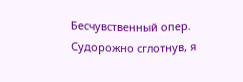Бесчувственный опер.
Судорожно сглотнув, я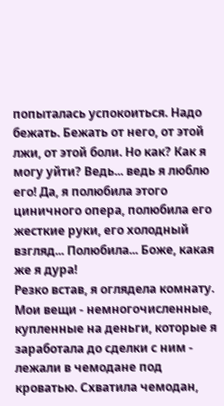попыталась успокоиться. Надо бежать. Бежать от него, от этой лжи, от этой боли. Но как? Как я могу уйти? Ведь... ведь я люблю его! Да, я полюбила этого циничного опера, полюбила его жесткие руки, его холодный взгляд... Полюбила... Боже, какая же я дура!
Резко встав, я оглядела комнату. Мои вещи - немногочисленные, купленные на деньги, которые я заработала до сделки с ним - лежали в чемодане под кроватью. Схватила чемодан,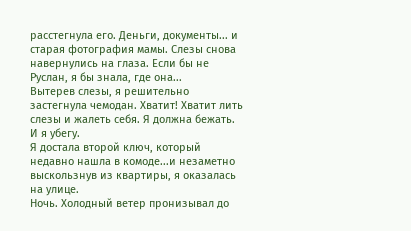расстегнула его. Деньги, документы... и старая фотография мамы. Слезы снова навернулись на глаза. Если бы не Руслан, я бы знала, где она...
Вытерев слезы, я решительно застегнула чемодан. Хватит! Хватит лить слезы и жалеть себя. Я должна бежать. И я убегу.
Я достала второй ключ, который недавно нашла в комоде...и незаметно выскользнув из квартиры, я оказалась на улице.
Ночь. Холодный ветер пронизывал до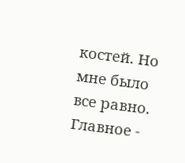костей. Но мне было все равно. Главное -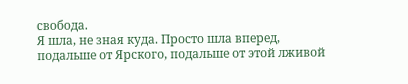свобода.
Я шла, не зная куда. Просто шла вперед, подальше от Ярского, подальше от этой лживой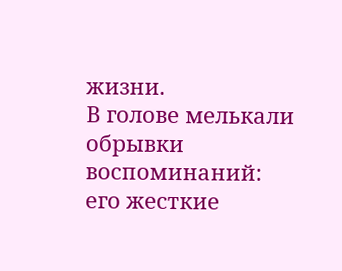жизни.
В голове мелькали обрывки воспоминаний: его жесткие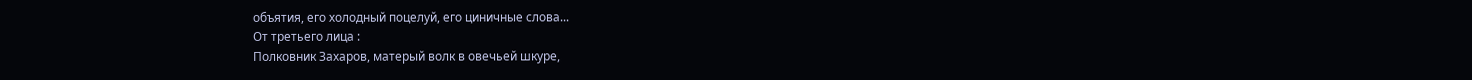объятия, его холодный поцелуй, его циничные слова...
От третьего лица :
Полковник Захаров, матерый волк в овечьей шкуре,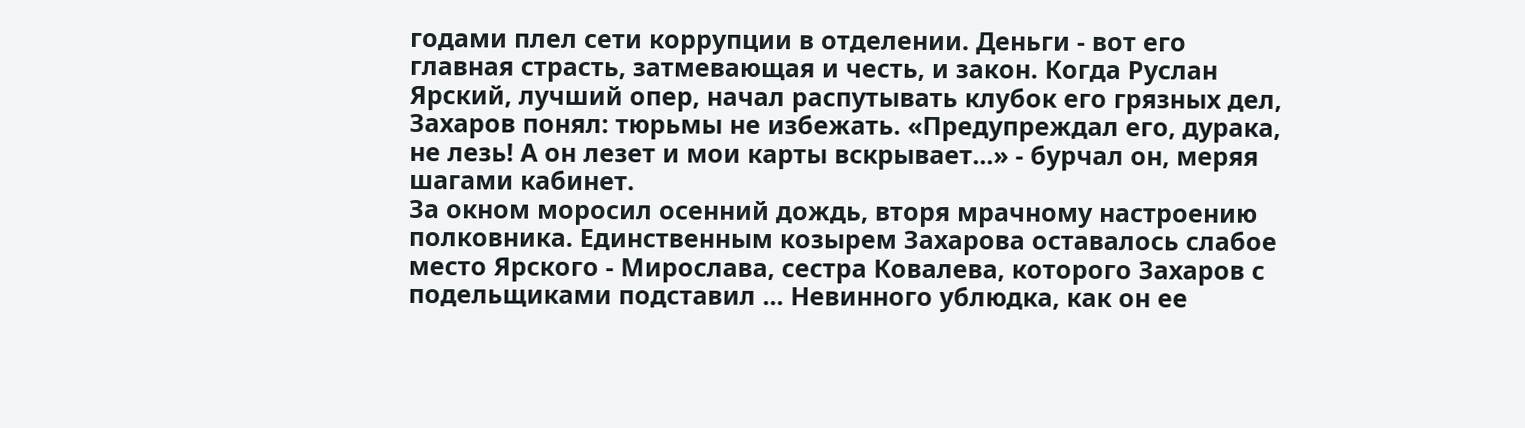годами плел сети коррупции в отделении. Деньги - вот его главная страсть, затмевающая и честь, и закон. Когда Руслан Ярский, лучший опер, начал распутывать клубок его грязных дел, Захаров понял: тюрьмы не избежать. «Предупреждал его, дурака, не лезь! А он лезет и мои карты вскрывает...» - бурчал он, меряя шагами кабинет.
За окном моросил осенний дождь, вторя мрачному настроению полковника. Единственным козырем Захарова оставалось слабое место Ярского - Мирослава, сестра Ковалева, которого Захаров с подельщиками подставил ... Невинного ублюдка, как он ее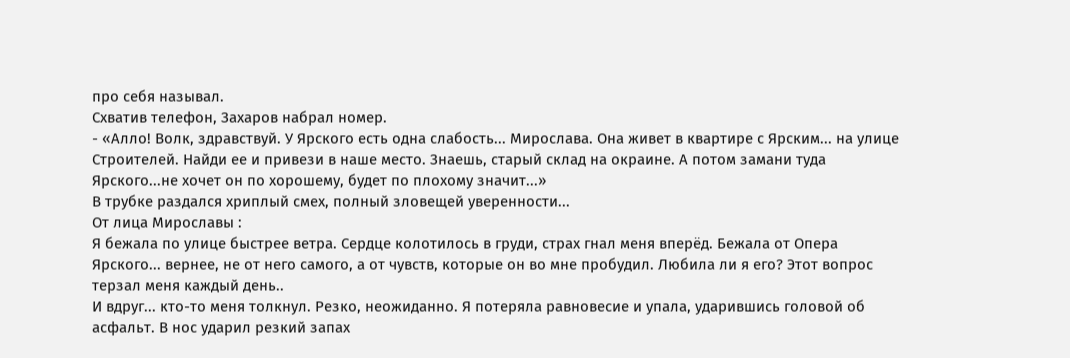про себя называл.
Схватив телефон, Захаров набрал номер.
- «Алло! Волк, здравствуй. У Ярского есть одна слабость... Мирослава. Она живет в квартире с Ярским... на улице Строителей. Найди ее и привези в наше место. Знаешь, старый склад на окраине. А потом замани туда Ярского...не хочет он по хорошему, будет по плохому значит...»
В трубке раздался хриплый смех, полный зловещей уверенности...
От лица Мирославы :
Я бежала по улице быстрее ветра. Сердце колотилось в груди, страх гнал меня вперёд. Бежала от Опера Ярского... вернее, не от него самого, а от чувств, которые он во мне пробудил. Любила ли я его? Этот вопрос терзал меня каждый день..
И вдруг... кто-то меня толкнул. Резко, неожиданно. Я потеряла равновесие и упала, ударившись головой об асфальт. В нос ударил резкий запах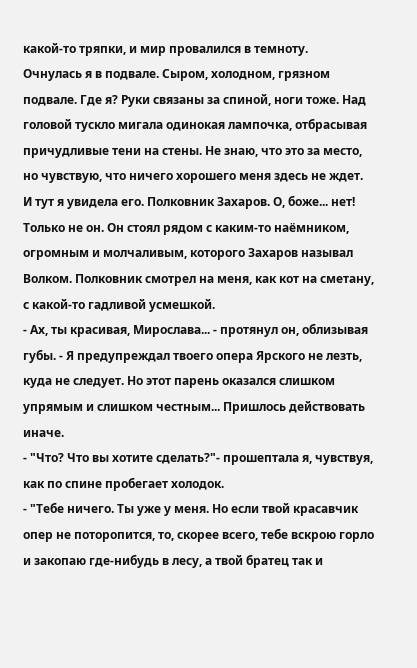какой-то тряпки, и мир провалился в темноту.
Очнулась я в подвале. Сыром, холодном, грязном подвале. Где я? Руки связаны за спиной, ноги тоже. Над головой тускло мигала одинокая лампочка, отбрасывая причудливые тени на стены. Не знаю, что это за место, но чувствую, что ничего хорошего меня здесь не ждет.
И тут я увидела его. Полковник Захаров. О, боже... нет! Только не он. Он стоял рядом с каким-то наёмником, огромным и молчаливым, которого Захаров называл Волком. Полковник смотрел на меня, как кот на сметану, с какой-то гадливой усмешкой.
- Ах, ты красивая, Мирослава... - протянул он, облизывая губы. - Я предупреждал твоего опера Ярского не лезть, куда не следует. Но этот парень оказался слишком упрямым и слишком честным... Пришлось действовать иначе.
- "Что? Что вы хотите сделать?"- прошептала я, чувствуя, как по спине пробегает холодок.
- "Тебе ничего. Ты уже у меня. Но если твой красавчик опер не поторопится, то, скорее всего, тебе вскрою горло и закопаю где-нибудь в лесу, а твой братец так и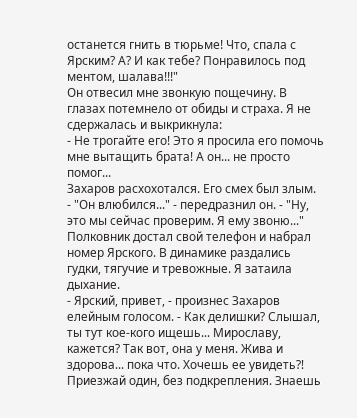останется гнить в тюрьме! Что, спала с Ярским? А? И как тебе? Понравилось под ментом, шалава!!!"
Он отвесил мне звонкую пощечину. В глазах потемнело от обиды и страха. Я не сдержалась и выкрикнула:
- Не трогайте его! Это я просила его помочь мне вытащить брата! А он... не просто помог...
Захаров расхохотался. Его смех был злым.
- "Он влюбился..." - передразнил он. - "Ну, это мы сейчас проверим. Я ему звоню..."
Полковник достал свой телефон и набрал номер Ярского. В динамике раздались гудки, тягучие и тревожные. Я затаила дыхание.
- Ярский, привет, - произнес Захаров елейным голосом. - Как делишки? Слышал, ты тут кое-кого ищешь... Мирославу, кажется? Так вот, она у меня. Жива и здорова... пока что. Хочешь ее увидеть?! Приезжай один, без подкрепления. Знаешь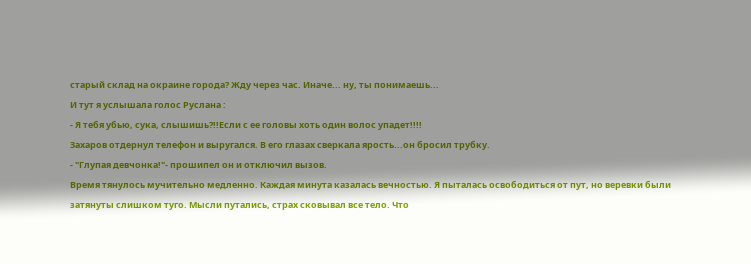старый склад на окраине города? Жду через час. Иначе... ну, ты понимаешь...
И тут я услышала голос Руслана :
- Я тебя убью, сука, слышишь?!!Если с ее головы хоть один волос упадет!!!!
Захаров отдернул телефон и выругался. В его глазах сверкала ярость...он бросил трубку.
- "Глупая девчонка!"- прошипел он и отключил вызов.
Время тянулось мучительно медленно. Каждая минута казалась вечностью. Я пыталась освободиться от пут, но веревки были затянуты слишком туго. Мысли путались, страх сковывал все тело. Что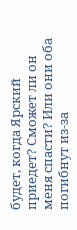будет, когда Ярский приедет? Сможет ли он меня спасти? Или они оба погибнут из-за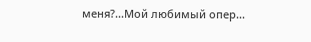меня?...Мой любимый опер...